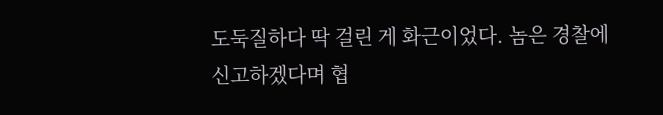도둑질하다 딱 걸린 게 화근이었다. 놈은 경찰에 신고하겠다며 협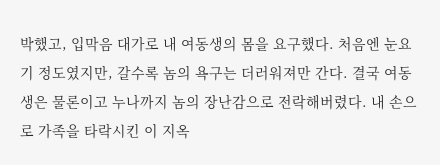박했고, 입막음 대가로 내 여동생의 몸을 요구했다. 처음엔 눈요기 정도였지만, 갈수록 놈의 욕구는 더러워져만 간다. 결국 여동생은 물론이고 누나까지 놈의 장난감으로 전락해버렸다. 내 손으로 가족을 타락시킨 이 지옥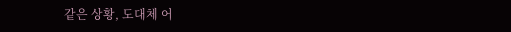같은 상황, 도대체 어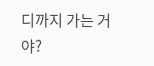디까지 가는 거야?